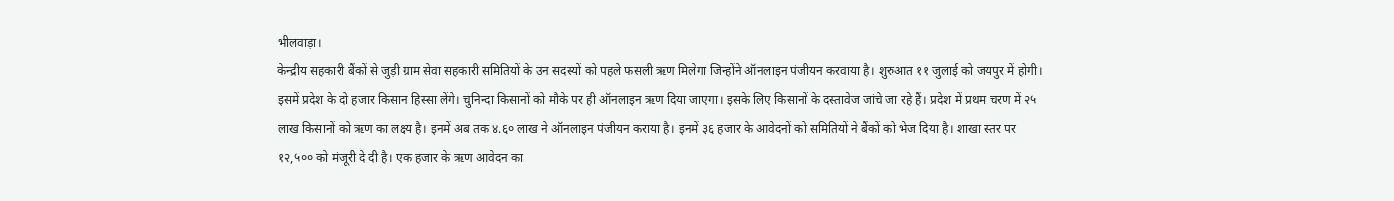भीलवाड़ा।
केन्द्रीय सहकारी बैंकों से जुड़ी ग्राम सेवा सहकारी समितियों के उन सदस्यों को पहले फसली ऋण मिलेगा जिन्होंने ऑनलाइन पंजीयन करवाया है। शुरुआत ११ जुलाई को जयपुर में होगी। इसमें प्रदेश के दो हजार किसान हिस्सा लेंगे। चुनिन्दा किसानों को मौके पर ही ऑनलाइन ऋण दिया जाएगा। इसके लिए किसानों के दस्तावेज जांचे जा रहे हैं। प्रदेश में प्रथम चरण में २५ लाख किसानों को ऋण का लक्ष्य है। इनमें अब तक ४.६० लाख ने ऑनलाइन पंजीयन कराया है। इनमें ३६ हजार के आवेदनों को समितियों ने बैंकों को भेज दिया है। शाखा स्तर पर १२,५०० को मंजूरी दे दी है। एक हजार के ऋण आवेदन का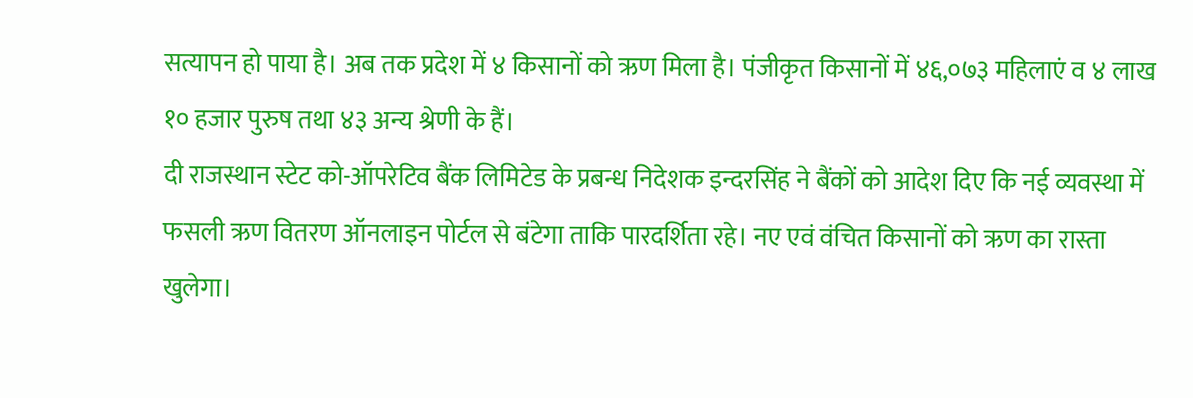सत्यापन हो पाया है। अब तक प्रदेश में ४ किसानों को ऋण मिला है। पंजीकृत किसानों में ४६,०७३ महिलाएं व ४ लाख १० हजार पुरुष तथा ४३ अन्य श्रेणी के हैं।
दी राजस्थान स्टेट को-ऑपरेटिव बैंक लिमिटेड के प्रबन्ध निदेशक इन्दरसिंह ने बैंकों को आदेश दिए कि नई व्यवस्था में फसली ऋण वितरण ऑनलाइन पोर्टल से बंटेगा ताकि पारदर्शिता रहे। नए एवं वंचित किसानों को ऋण का रास्ता खुलेगा।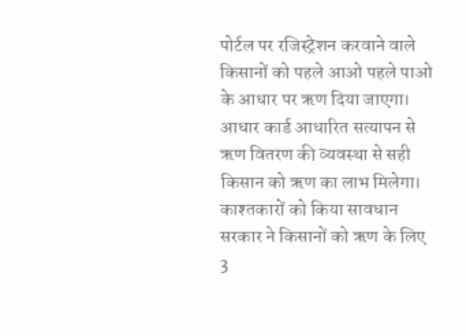पोर्टल पर रजिस्ट्रेशन करवाने वाले किसानों को पहले आओ पहले पाओ के आधार पर ऋण दिया जाएगा। आधार कार्ड आधारित सत्यापन से ऋण वितरण की व्यवस्था से सही किसान को ऋण का लाभ मिलेगा।
काश्तकारों को किया सावधान
सरकार ने किसानों को ऋण के लिए 3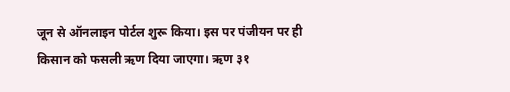जून से ऑनलाइन पोर्टल शुरू किया। इस पर पंजीयन पर ही किसान को फसली ऋण दिया जाएगा। ऋण ३१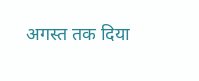अगस्त तक दिया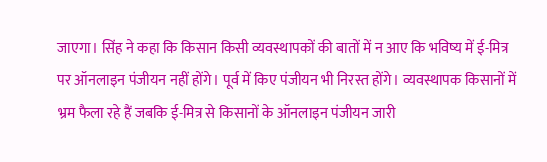जाएगा। सिंह ने कहा कि किसान किसी व्यवस्थापकों की बातों में न आए कि भविष्य में ई-मित्र पर ऑनलाइन पंजीयन नहीं होंगे। पूर्व में किए पंजीयन भी निरस्त होंगे। व्यवस्थापक किसानों में भ्रम फैला रहे हैं जबकि ई-मित्र से किसानों के ऑनलाइन पंजीयन जारी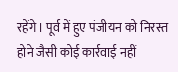रहेंगे। पूर्व में हुए पंजीयन को निरस्त होने जैसी कोई कार्रवाई नहीं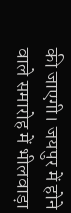की जाएगी। जयपुर में होने वाले समारोह में भीलवाड़ा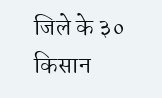जिले के ३० किसान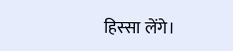हिस्सा लेंगे।